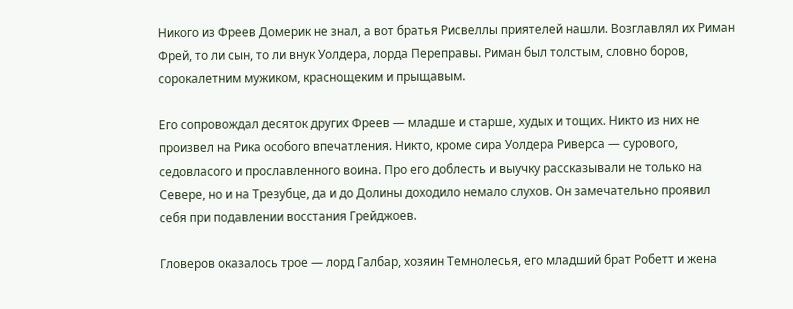Никого из Фреев Домерик не знал, а вот братья Рисвеллы приятелей нашли. Возглавлял их Риман Фрей, то ли сын, то ли внук Уолдера, лорда Переправы. Риман был толстым, словно боров, сорокалетним мужиком, краснощеким и прыщавым.

Его сопровождал десяток других Фреев — младше и старше, худых и тощих. Никто из них не произвел на Рика особого впечатления. Никто, кроме сира Уолдера Риверса — сурового, седовласого и прославленного воина. Про его доблесть и выучку рассказывали не только на Севере, но и на Трезубце, да и до Долины доходило немало слухов. Он замечательно проявил себя при подавлении восстания Грейджоев.

Гловеров оказалось трое — лорд Галбар, хозяин Темнолесья, его младший брат Робетт и жена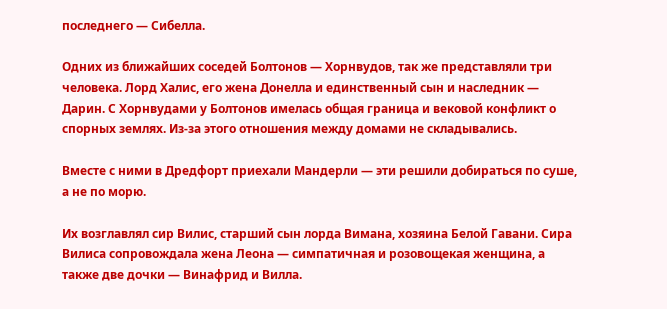последнего — Сибелла.

Одних из ближайших соседей Болтонов — Хорнвудов, так же представляли три человека. Лорд Халис, его жена Донелла и единственный сын и наследник — Дарин. С Хорнвудами у Болтонов имелась общая граница и вековой конфликт о спорных землях. Из-за этого отношения между домами не складывались.

Вместе с ними в Дредфорт приехали Мандерли — эти решили добираться по суше, а не по морю.

Их возглавлял сир Вилис, старший сын лорда Вимана, хозяина Белой Гавани. Сира Вилиса сопровождала жена Леона — симпатичная и розовощекая женщина, а также две дочки — Винафрид и Вилла.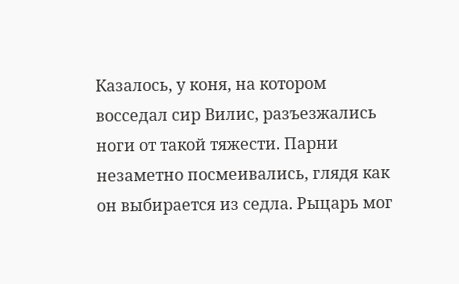Казалось, у коня, на котором восседал сир Вилис, разъезжались ноги от такой тяжести. Парни незаметно посмеивались, глядя как он выбирается из седла. Рыцарь мог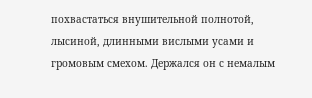похвастаться внушительной полнотой, лысиной, длинными вислыми усами и громовым смехом. Держался он с немалым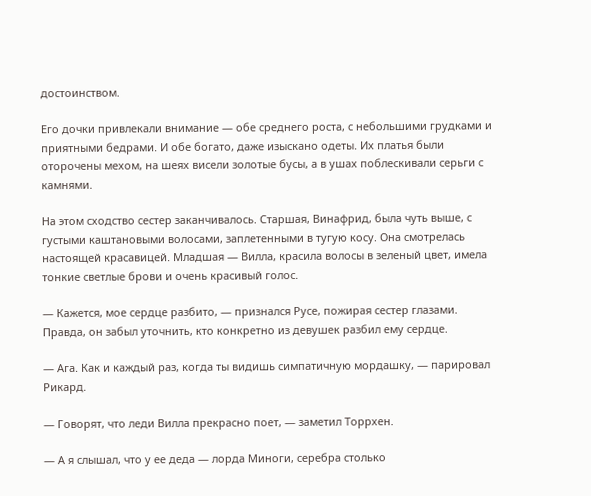достоинством.

Его дочки привлекали внимание — обе среднего роста, с небольшими грудками и приятными бедрами. И обе богато, даже изыскано одеты. Их платья были оторочены мехом, на шеях висели золотые бусы, а в ушах поблескивали серьги с камнями.

На этом сходство сестер заканчивалось. Старшая, Винафрид, была чуть выше, с густыми каштановыми волосами, заплетенными в тугую косу. Она смотрелась настоящей красавицей. Младшая — Вилла, красила волосы в зеленый цвет, имела тонкие светлые брови и очень красивый голос.

— Кажется, мое сердце разбито, — признался Русе, пожирая сестер глазами. Правда, он забыл уточнить, кто конкретно из девушек разбил ему сердце.

— Ага. Как и каждый раз, когда ты видишь симпатичную мордашку, — парировал Рикард.

— Говорят, что леди Вилла прекрасно поет, — заметил Торрхен.

— А я слышал, что у ее деда — лорда Миноги, серебра столько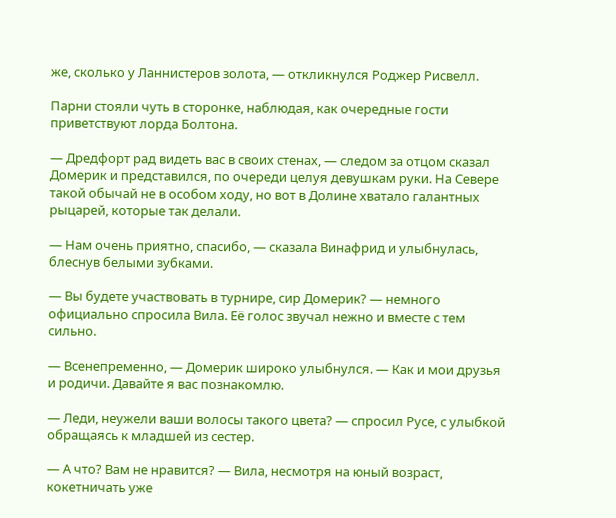же, сколько у Ланнистеров золота, — откликнулся Роджер Рисвелл.

Парни стояли чуть в сторонке, наблюдая, как очередные гости приветствуют лорда Болтона.

— Дредфорт рад видеть вас в своих стенах, — следом за отцом сказал Домерик и представился, по очереди целуя девушкам руки. На Севере такой обычай не в особом ходу, но вот в Долине хватало галантных рыцарей, которые так делали.

— Нам очень приятно, спасибо, — сказала Винафрид и улыбнулась, блеснув белыми зубками.

— Вы будете участвовать в турнире, сир Домерик? — немного официально спросила Вила. Её голос звучал нежно и вместе с тем сильно.

— Всенепременно, — Домерик широко улыбнулся. — Как и мои друзья и родичи. Давайте я вас познакомлю.

— Леди, неужели ваши волосы такого цвета? — спросил Русе, с улыбкой обращаясь к младшей из сестер.

— А что? Вам не нравится? — Вила, несмотря на юный возраст, кокетничать уже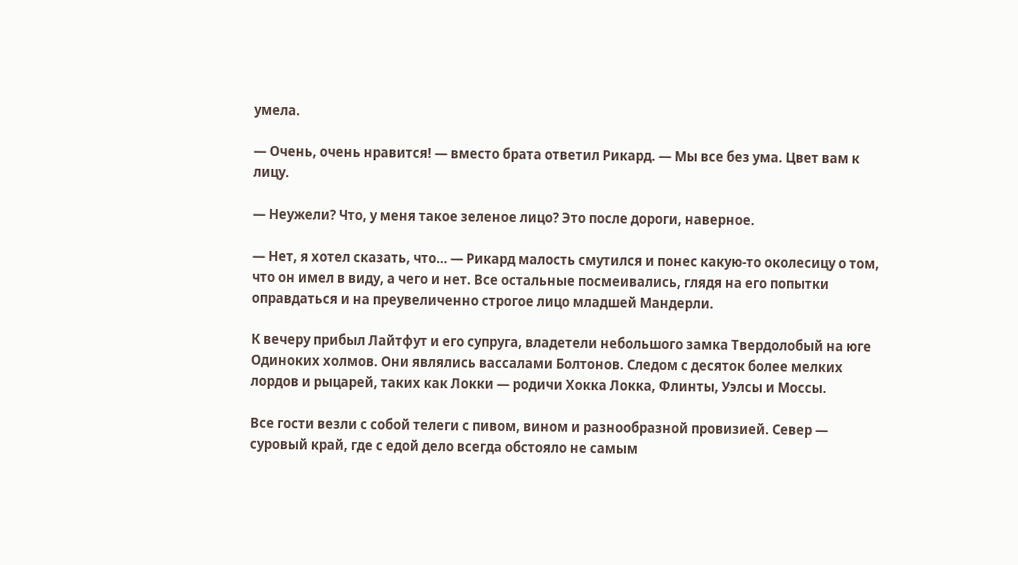умела.

— Очень, очень нравится! — вместо брата ответил Рикард. — Мы все без ума. Цвет вам к лицу.

— Неужели? Что, у меня такое зеленое лицо? Это после дороги, наверное.

— Нет, я хотел сказать, что… — Рикард малость смутился и понес какую-то околесицу о том, что он имел в виду, а чего и нет. Все остальные посмеивались, глядя на его попытки оправдаться и на преувеличенно строгое лицо младшей Мандерли.

К вечеру прибыл Лайтфут и его супруга, владетели небольшого замка Твердолобый на юге Одиноких холмов. Они являлись вассалами Болтонов. Следом с десяток более мелких лордов и рыцарей, таких как Локки — родичи Хокка Локка, Флинты, Уэлсы и Моссы.

Все гости везли с собой телеги с пивом, вином и разнообразной провизией. Север — суровый край, где с едой дело всегда обстояло не самым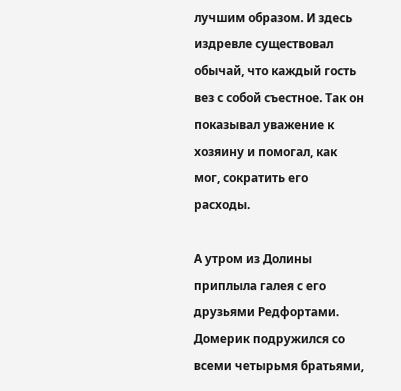лучшим образом. И здесь издревле существовал обычай, что каждый гость вез с собой съестное. Так он показывал уважение к хозяину и помогал, как мог, сократить его расходы.

А утром из Долины приплыла галея с его друзьями Редфортами. Домерик подружился со всеми четырьмя братьями,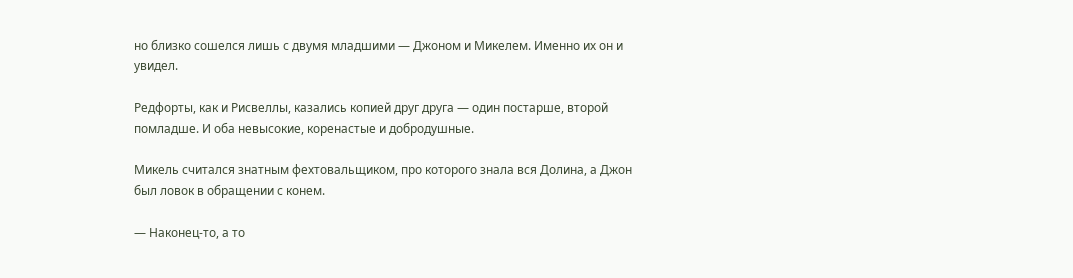но близко сошелся лишь с двумя младшими — Джоном и Микелем. Именно их он и увидел.

Редфорты, как и Рисвеллы, казались копией друг друга — один постарше, второй помладше. И оба невысокие, коренастые и добродушные.

Микель считался знатным фехтовальщиком, про которого знала вся Долина, а Джон был ловок в обращении с конем.

— Наконец-то, а то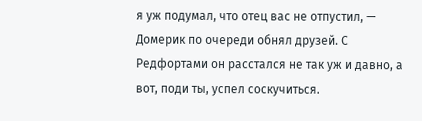я уж подумал, что отец вас не отпустил, — Домерик по очереди обнял друзей. С Редфортами он расстался не так уж и давно, а вот, поди ты, успел соскучиться.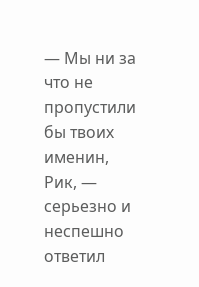— Мы ни за что не пропустили бы твоих именин, Рик, — серьезно и неспешно ответил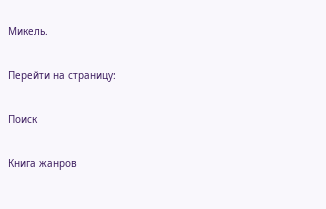Микель.

Перейти на страницу:

Поиск

Книга жанров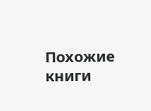Похожие книги